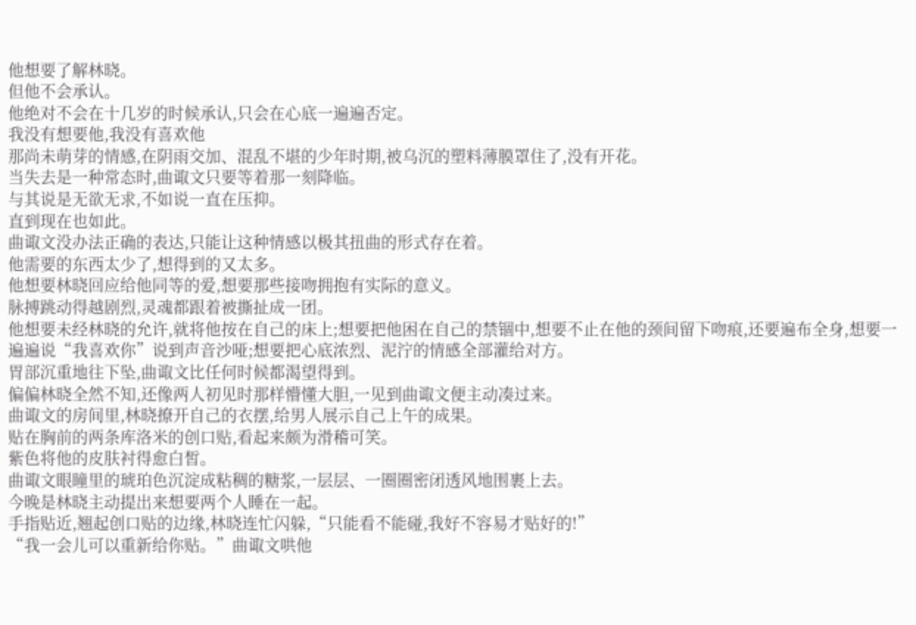他想要了解林晓。
但他不会承认。
他绝对不会在十几岁的时候承认,只会在心底一遍遍否定。
我没有想要他,我没有喜欢他
那尚未萌芽的情感,在阴雨交加、混乱不堪的少年时期,被乌沉的塑料薄膜罩住了,没有开花。
当失去是一种常态时,曲诹文只要等着那一刻降临。
与其说是无欲无求,不如说一直在压抑。
直到现在也如此。
曲诹文没办法正确的表达,只能让这种情感以极其扭曲的形式存在着。
他需要的东西太少了,想得到的又太多。
他想要林晓回应给他同等的爱,想要那些接吻拥抱有实际的意义。
脉搏跳动得越剧烈,灵魂都跟着被撕扯成一团。
他想要未经林晓的允许,就将他按在自己的床上;想要把他困在自己的禁锢中,想要不止在他的颈间留下吻痕,还要遍布全身,想要一遍遍说“我喜欢你”说到声音沙哑;想要把心底浓烈、泥泞的情感全部灌给对方。
胃部沉重地往下坠,曲诹文比任何时候都渴望得到。
偏偏林晓全然不知,还像两人初见时那样懵懂大胆,一见到曲诹文便主动凑过来。
曲诹文的房间里,林晓撩开自己的衣摆,给男人展示自己上午的成果。
贴在胸前的两条库洛米的创口贴,看起来颇为滑稽可笑。
紫色将他的皮肤衬得愈白皙。
曲诹文眼瞳里的琥珀色沉淀成粘稠的糖浆,一层层、一圈圈密闭透风地围裹上去。
今晚是林晓主动提出来想要两个人睡在一起。
手指贴近,翘起创口贴的边缘,林晓连忙闪躲,“只能看不能碰,我好不容易才贴好的!”
“我一会儿可以重新给你贴。”曲诹文哄他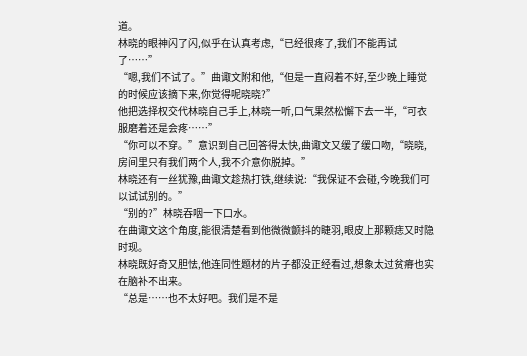道。
林晓的眼神闪了闪,似乎在认真考虑,“已经很疼了,我们不能再试了……”
“嗯,我们不试了。”曲诹文附和他,“但是一直闷着不好,至少晚上睡觉的时候应该摘下来,你觉得呢晓晓?”
他把选择权交代林晓自己手上,林晓一听,口气果然松懈下去一半,“可衣服磨着还是会疼……”
“你可以不穿。”意识到自己回答得太快,曲诹文又缓了缓口吻,“晓晓,房间里只有我们两个人,我不介意你脱掉。”
林晓还有一丝犹豫,曲诹文趁热打铁,继续说:“我保证不会碰,今晚我们可以试试别的。”
“别的?”林晓吞咽一下口水。
在曲诹文这个角度,能很清楚看到他微微颤抖的睫羽,眼皮上那颗痣又时隐时现。
林晓既好奇又胆怯,他连同性题材的片子都没正经看过,想象太过贫瘠也实在脑补不出来。
“总是……也不太好吧。我们是不是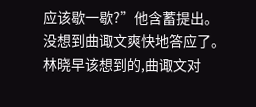应该歇一歇?”他含蓄提出。
没想到曲诹文爽快地答应了。
林晓早该想到的,曲诹文对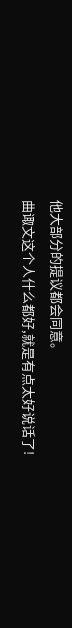他大部分的提议都会同意。
曲诹文这个人什么都好,就是有点太好说话了!